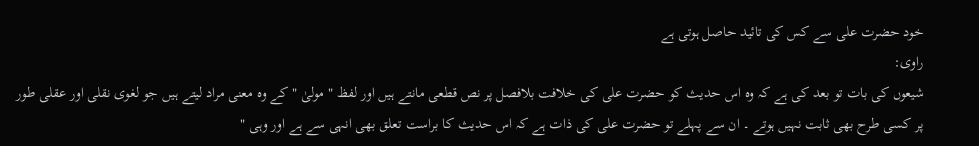خود حضرت علی سے کس کی تائید حاصل ہوتی ہے
راوی:
شیعوں کی بات تو بعد کی ہے کہ وہ اس حدیث کو حضرت علی کی خلافت بلافصل پر نص قطعی مانتے ہیں اور لفظ " مولیٰ " کے وہ معنی مراد لیتے ہیں جو لغوی نقلی اور عقلی طور پر کسی طرح بھی ثابت نہیں ہوتے ۔ ان سے پہلے تو حضرت علی کی ذات ہے کہ اس حدیث کا براست تعلق بھی انہی سے ہے اور وہی "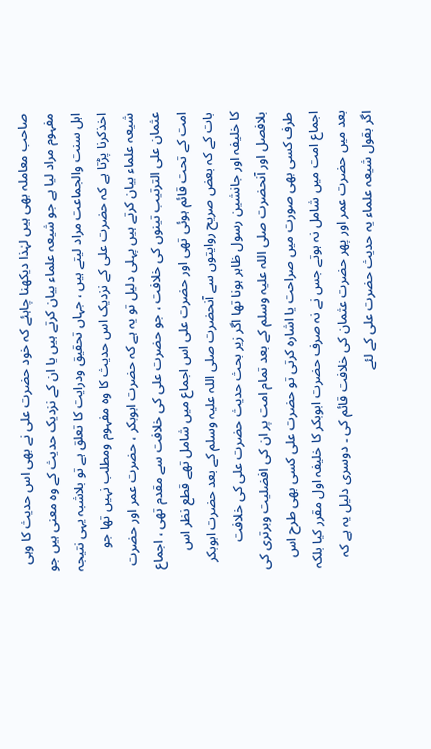صاحب معاملہ بھی ہیں لہٰذا دیکھنا چاہئے کہ خود حضرت علی نے بھی اس حدیث کا وہی مفہوم مراد لیا ہے جو شیعہ علماء بیان کرتے ہیں یا ان کے نزدیک حدیث کے وہ معنی ہیں جو اہل سنت والجماعت مراد لیتے ہیں ، جہاں تحقیق ودرایت کا تعلق ہے تو بلاشبہ یہی نتیجہ اخذکرنا پڑتا ہے کہ حضرت علی کے نزدیک اس حدیث کا وہ مفہوم ومطلب نہیں تھا جو شیعہ علماء بیان کرتے ہیں پہلی دلیل تو یہ ہے کہ حضرت ابوبکر ، حضرت عمر اور حضرت عثمان علی الترتیب تینوں کی خلافت ، جو حضرت علی کی خلافت سے مقدم تھی ، اجماع امت کے تحت قائم ہوئی تھی اور حضرت علی اس اجماع میں شامل تھے قطع نظر اس بات کے کہ بعض صریح روایتوں سے آنحضرت صلی اللہ علیہ وسلم کے بعد حضرت ابوبکر کا خلیفہ اور جانشین رسول ظاہر ہونا تھا اگر زیر بحث حدیث حضرت علی کی خلافت بلافصل اور آنحضرت صلی اللہ علیہ وسلم کے بعد تمام امت پر ان کی افضلیت وبرتری کی طرف کسی بھی صورت میں صراحت یا اشارہ کرتی تو حضرت علی کسی بھی طرح اس اجماع امت میں شامل نہ ہوتے جس نے نہ صرف حضرت ابوبکر کا خلیفہ اول مقرر کیا بلکہ بعد میں حضرت عمر اور پھر حضرت عثمان کی خلافت قائم کی ۔ دوسری دلیل یہ ہے کہ اگر بقول شیعہ علماء یہ حدیث حضرت علی کے لئے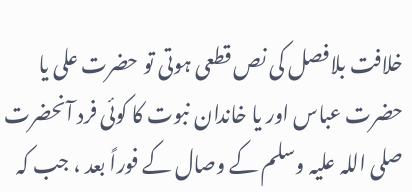خلافت بلافصل کی نص قطعی ہوتی تو حضرت علی یا حضرت عباس اور یا خاندان نبوت کا کوئی فرد آنحضرت صلی اللہ علیہ وسلم کے وصال کے فوراً بعد ، جب کہ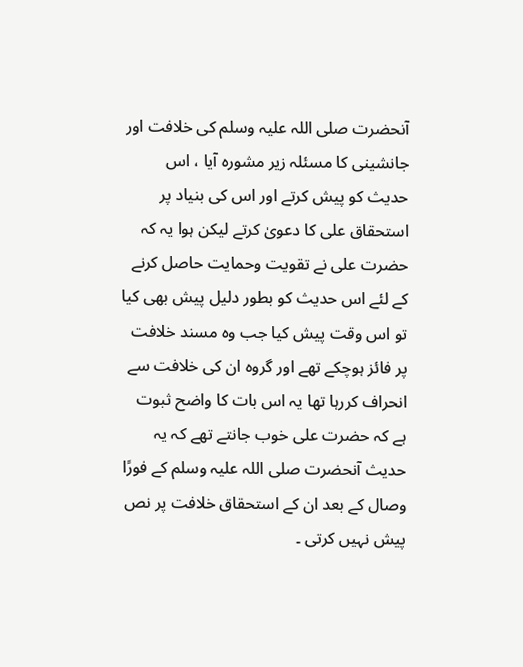آنحضرت صلی اللہ علیہ وسلم کی خلافت اور جانشینی کا مسئلہ زیر مشورہ آیا ، اس حدیث کو پیش کرتے اور اس کی بنیاد پر استحقاق علی کا دعویٰ کرتے لیکن ہوا یہ کہ حضرت علی نے تقویت وحمایت حاصل کرنے کے لئے اس حدیث کو بطور دلیل پیش بھی کیا تو اس وقت پیش کیا جب وہ مسند خلافت پر فائز ہوچکے تھے اور گروہ ان کی خلافت سے انحراف کررہا تھا یہ اس بات کا واضح ثبوت ہے کہ حضرت علی خوب جانتے تھے کہ یہ حدیث آنحضرت صلی اللہ علیہ وسلم کے فورًا وصال کے بعد ان کے استحقاق خلافت پر نص پیش نہیں کرتی ۔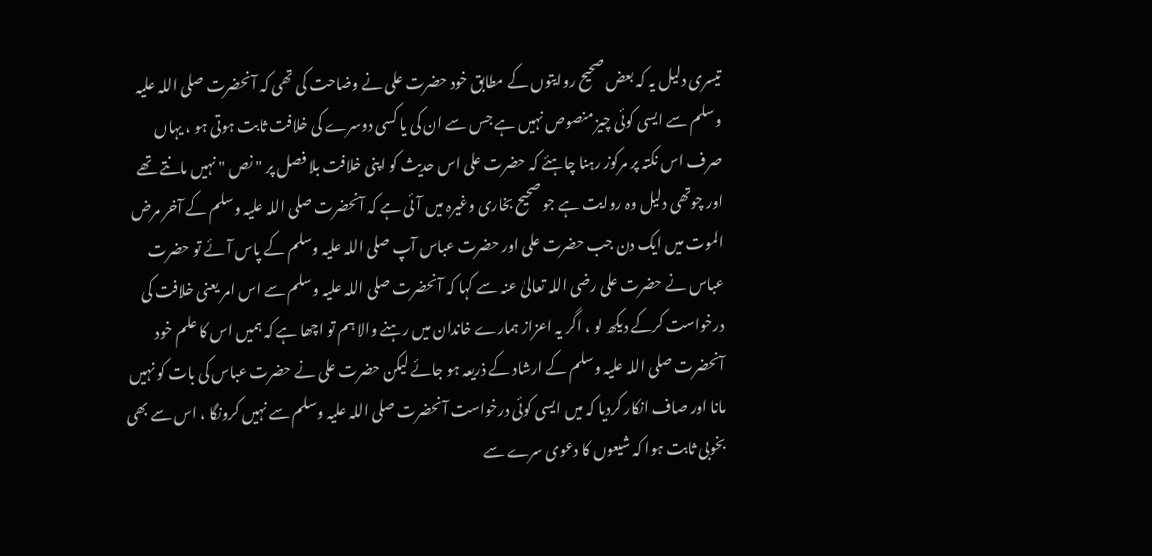تیسری دلیل یہ کہ بعض صحیح روایتوں کے مطابق خود حضرت علی نے وضاحت کی تھی کہ آنحضرت صلی اللہ علیہ وسلم سے ایسی کوئی چیز منصوص نہیں ہے جس سے ان کی یا کسی دوسرے کی خلافت ثابت ہوتی ہو ، یہاں صرف اس نکتہ پر مرکوز رہنا چاہئے کہ حضرت علی اس حدیث کو اپنی خلافت بلا فصل پر " نص " نہیں مانتے تھے اور چوتھی دلیل وہ روایت ہے جو صحیح بخاری وغیرہ میں آئی ہے کہ آنحضرت صلی اللہ علیہ وسلم کے آخر مرض الموت میں ایک دن جب حضرت علی اور حضرت عباس آپ صلی اللہ علیہ وسلم کے پاس آئے تو حضرت عباس نے حضرت علی رضی اللہ تعالیٰ عنہ سے کہا کہ آنحضرت صلی اللہ علیہ وسلم سے اس امر یعنی خلافت کی درخواست کرکے دیکھ لو ، اگر یہ اعزاز ہمارے خاندان میں رہنے والا ہم تو اچھا ہے کہ ہمیں اس کا علم خود آنحضرت صلی اللہ علیہ وسلم کے ارشاد کے ذریعہ ہو جائے لیکن حضرت علی نے حضرت عباس کی بات کو نہیں مانا اور صاف انکار کردیا کہ میں ایسی کوئی درخواست آنحضرت صلی اللہ علیہ وسلم سے نہیں کرونگا ، اس سے بھی بخوبی ثابت ہوا کہ شیعوں کا دعوی سرے سے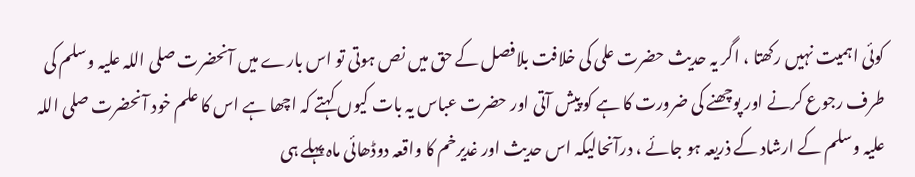کوئی اہمیت نہیں رکھتا ، اگر یہ حدیث حضرت علی کی خلافت بلافصل کے حق میں نص ہوتی تو اس بارے میں آنحضرت صلی اللہ علیہ وسلم کی طرف رجوع کرنے اور پوچھنے کی ضرورت کا ہے کو پیش آتی اور حضرت عباس یہ بات کیوں کہتے کہ اچھا ہے اس کا علم خود آنحضرت صلی اللہ علیہ وسلم کے ارشاد کے ذریعہ ہو جائے ، درآنحالیکہ اس حدیث اور غدیرخم کا واقعہ دوڈھائی ماہ پہلے ہی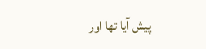پیش آیا تھا اور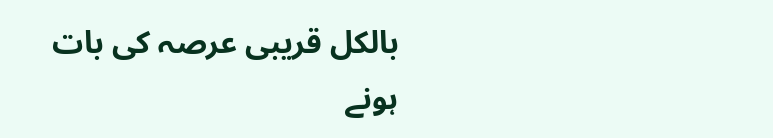بالکل قریبی عرصہ کی بات ہونے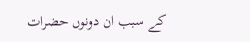کے سبب ان دونوں حضرات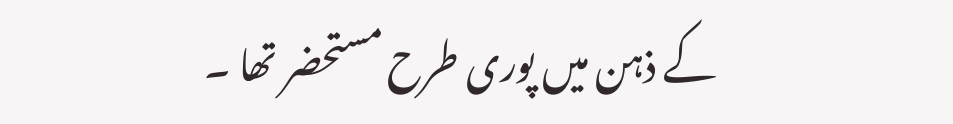کے ذہن میں پوری طرح مستحضر تھا ۔